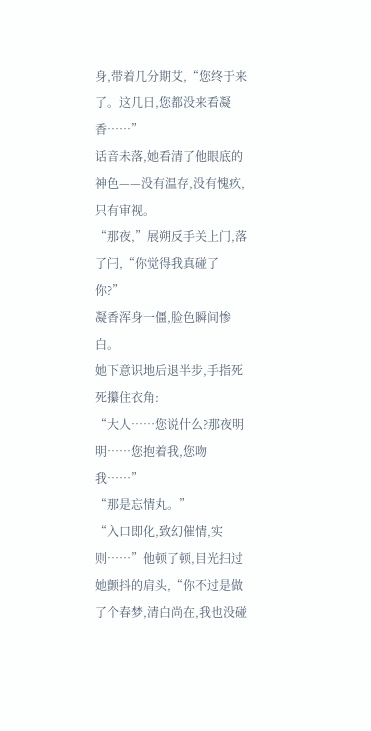身,带着几分期艾,“您终于来了。这几日,您都没来看凝香……”
话音未落,她看清了他眼底的神色——没有温存,没有愧疚,只有审视。
“那夜,”展朔反手关上门,落了闩,“你觉得我真碰了你?”
凝香浑身一僵,脸色瞬间惨白。
她下意识地后退半步,手指死死攥住衣角:
“大人……您说什么?那夜明明……您抱着我,您吻我……”
“那是忘情丸。”
“入口即化,致幻催情,实则……”他顿了顿,目光扫过她颤抖的肩头,“你不过是做了个春梦,清白尚在,我也没碰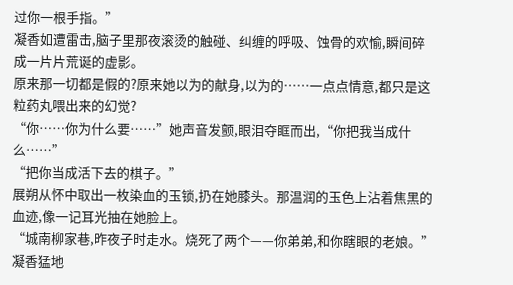过你一根手指。”
凝香如遭雷击,脑子里那夜滚烫的触碰、纠缠的呼吸、蚀骨的欢愉,瞬间碎成一片片荒诞的虚影。
原来那一切都是假的?原来她以为的献身,以为的……一点点情意,都只是这粒药丸喂出来的幻觉?
“你……你为什么要……”她声音发颤,眼泪夺眶而出,“你把我当成什么……”
“把你当成活下去的棋子。”
展朔从怀中取出一枚染血的玉锁,扔在她膝头。那温润的玉色上沾着焦黑的血迹,像一记耳光抽在她脸上。
“城南柳家巷,昨夜子时走水。烧死了两个——你弟弟,和你瞎眼的老娘。”
凝香猛地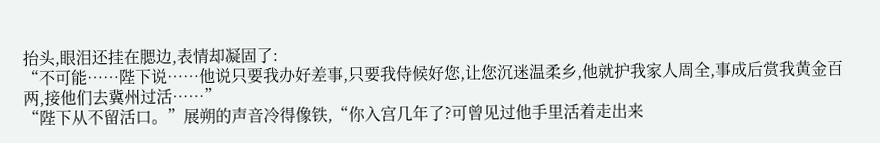抬头,眼泪还挂在腮边,表情却凝固了:
“不可能……陛下说……他说只要我办好差事,只要我侍候好您,让您沉迷温柔乡,他就护我家人周全,事成后赏我黄金百两,接他们去冀州过活……”
“陛下从不留活口。”展朔的声音冷得像铁,“你入宫几年了?可曾见过他手里活着走出来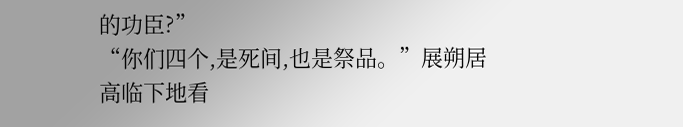的功臣?”
“你们四个,是死间,也是祭品。”展朔居高临下地看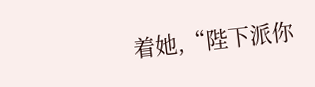着她,“陛下派你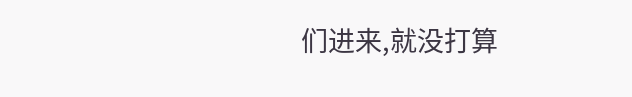们进来,就没打算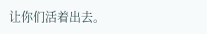让你们活着出去。